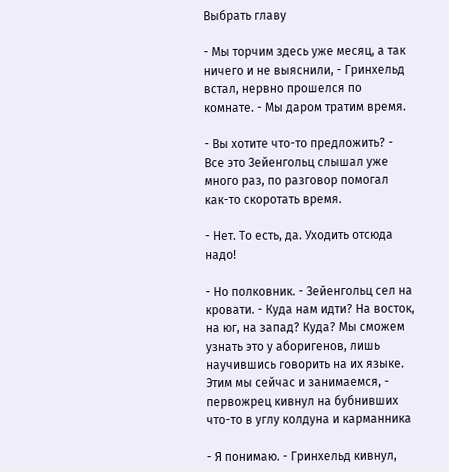Выбрать главу

- Мы торчим здесь уже месяц, а так ничего и не выяснили, - Гринхельд встал, нервно прошелся по комнате. - Мы даром тратим время.

- Вы хотите что-то предложить? - Все это Зейенгольц слышал уже много раз, по разговор помогал как-то скоротать время.

- Нет. То есть, да. Уходить отсюда надо!

- Но полковник. - Зейенгольц сел на кровати. - Куда нам идти? На восток, на юг, на запад? Куда? Мы сможем узнать это у аборигенов, лишь научившись говорить на их языке. Этим мы сейчас и занимаемся, - первожрец кивнул на бубнивших что-то в углу колдуна и карманника

- Я понимаю. - Гринхельд кивнул,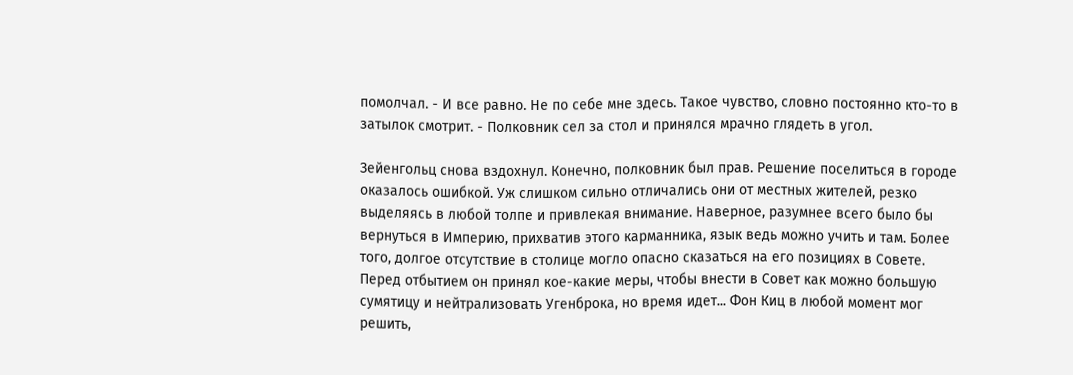помолчал. - И все равно. Не по себе мне здесь. Такое чувство, словно постоянно кто-то в затылок смотрит. - Полковник сел за стол и принялся мрачно глядеть в угол.

Зейенгольц снова вздохнул. Конечно, полковник был прав. Решение поселиться в городе оказалось ошибкой. Уж слишком сильно отличались они от местных жителей, резко выделяясь в любой толпе и привлекая внимание. Наверное, разумнее всего было бы вернуться в Империю, прихватив этого карманника, язык ведь можно учить и там. Более того, долгое отсутствие в столице могло опасно сказаться на его позициях в Совете. Перед отбытием он принял кое-какие меры, чтобы внести в Совет как можно большую сумятицу и нейтрализовать Угенброка, но время идет... Фон Киц в любой момент мог решить,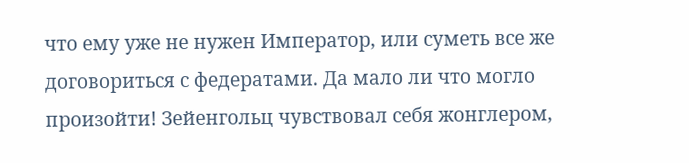что ему уже не нужен Император, или суметь все же договориться с федератами. Да мало ли что могло произойти! Зейенгольц чувствовал себя жонглером,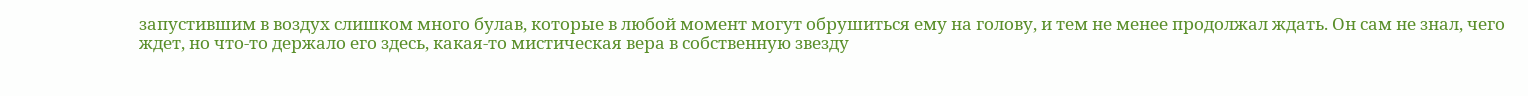запустившим в воздух слишком много булав, которые в любой момент могут обрушиться ему на голову, и тем не менее продолжал ждать. Он сам не знал, чего ждет, но что-то держало его здесь, какая-то мистическая вера в собственную звезду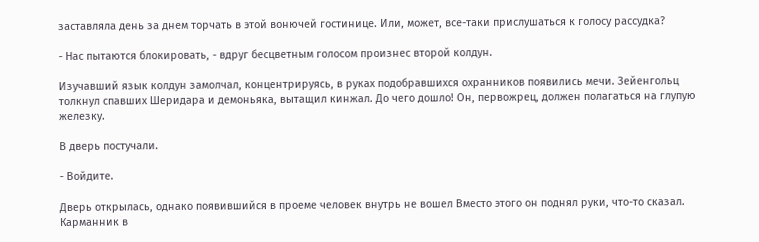заставляла день за днем торчать в этой вонючей гостинице. Или, может, все-таки прислушаться к голосу рассудка?

- Нас пытаются блокировать, - вдруг бесцветным голосом произнес второй колдун.

Изучавший язык колдун замолчал, концентрируясь, в руках подобравшихся охранников появились мечи. Зейенгольц толкнул спавших Шеридара и демоньяка, вытащил кинжал. До чего дошло! Он, первожрец, должен полагаться на глупую железку.

В дверь постучали.

- Войдите.

Дверь открылась, однако появившийся в проеме человек внутрь не вошел Вместо этого он поднял руки, что-то сказал. Карманник в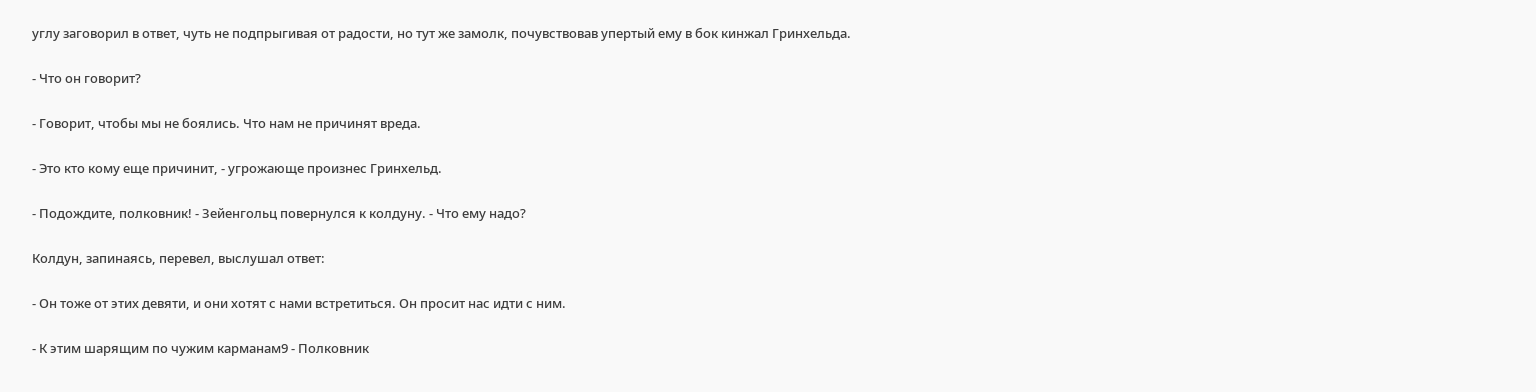углу заговорил в ответ, чуть не подпрыгивая от радости, но тут же замолк, почувствовав упертый ему в бок кинжал Гринхельда.

- Что он говорит?

- Говорит, чтобы мы не боялись. Что нам не причинят вреда.

- Это кто кому еще причинит, - угрожающе произнес Гринхельд.

- Подождите, полковник! - Зейенгольц повернулся к колдуну. - Что ему надо?

Колдун, запинаясь, перевел, выслушал ответ:

- Он тоже от этих девяти, и они хотят с нами встретиться. Он просит нас идти с ним.

- К этим шарящим по чужим карманам9 - Полковник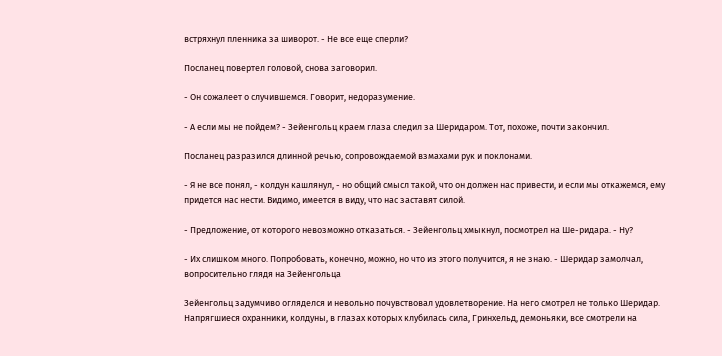встряхнул пленника за шиворот. - Не все еще сперли?

Посланец повертел головой, снова заговорил.

- Он сожалеет о случившемся. Говорит, недоразумение.

- А если мы не пойдем? - Зейенгольц краем глаза следил за Шеридаром. Тот, похоже, почти закончил.

Посланец разразился длинной речью, сопровождаемой взмахами рук и поклонами.

- Я не все понял, - колдун кашлянул, - но общий смысл такой, что он должен нас привести, и если мы откажемся, ему придется нас нести. Видимо, имеется в виду, что нас заставят силой.

- Предложение, от которого невозможно отказаться. - Зейенгольц хмыкнул, посмотрел на Ше-ридара. - Ну?

- Их слишком много. Попробовать, конечно, можно, но что из этого получится, я не знаю. - Шеридар замолчал, вопросительно глядя на Зейенгольца

Зейенгольц задумчиво огляделся и невольно почувствовал удовлетворение. На него смотрел не только Шеридар. Напрягшиеся охранники, колдуны, в глазах которых клубилась сила, Гринхельд, демоньяки, все смотрели на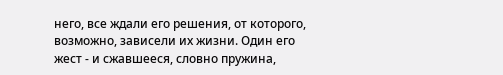него, все ждали его решения, от которого, возможно, зависели их жизни. Один его жест - и сжавшееся, словно пружина,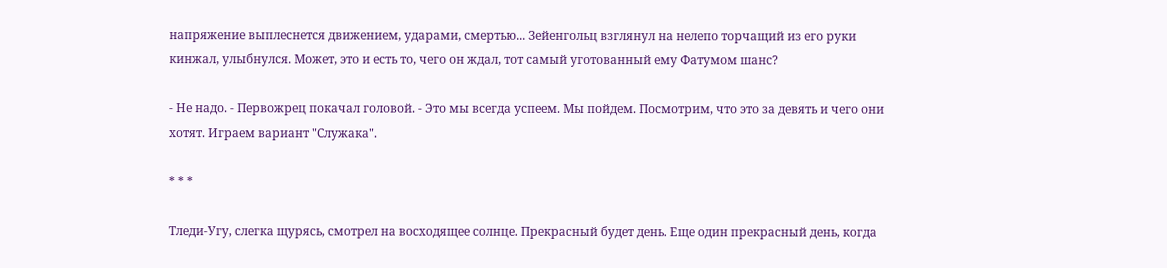напряжение выплеснется движением, ударами, смертью... Зейенгольц взглянул на нелепо торчащий из его руки кинжал, улыбнулся. Может, это и есть то, чего он ждал, тот самый уготованный ему Фатумом шанс?

- Не надо. - Первожрец покачал головой. - Это мы всегда успеем. Мы пойдем. Посмотрим, что это за девять и чего они хотят. Играем вариант "Служака".

* * *

Тледи-Угу, слегка щурясь, смотрел на восходящее солнце. Прекрасный будет день. Еще один прекрасный день, когда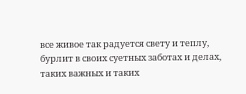все живое так радуется свету и теплу, бурлит в своих суетных заботах и делах, таких важных и таких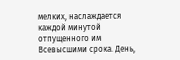мелких, наслаждается каждой минутой отпущенного им Всевысшими срока. День,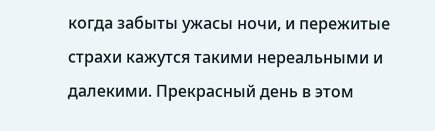когда забыты ужасы ночи, и пережитые страхи кажутся такими нереальными и далекими. Прекрасный день в этом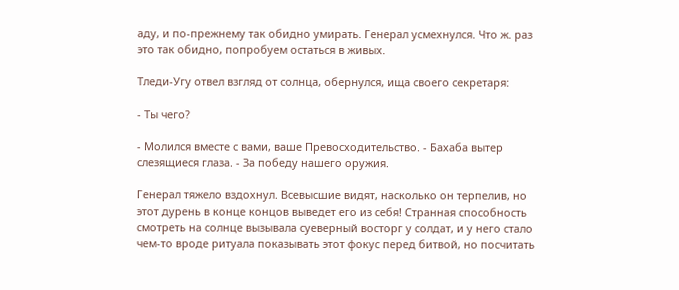аду, и по-прежнему так обидно умирать. Генерал усмехнулся. Что ж. раз это так обидно, попробуем остаться в живых.

Тледи-Угу отвел взгляд от солнца, обернулся, ища своего секретаря:

- Ты чего?

- Молился вместе с вами, ваше Превосходительство. - Бахаба вытер слезящиеся глаза. - За победу нашего оружия.

Генерал тяжело вздохнул. Всевысшие видят, насколько он терпелив, но этот дурень в конце концов выведет его из себя! Странная способность смотреть на солнце вызывала суеверный восторг у солдат, и у него стало чем-то вроде ритуала показывать этот фокус перед битвой, но посчитать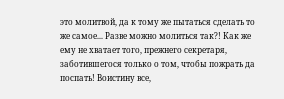это молитвой, да к тому же пытаться сделать то же самое... Разве можно молиться так?! Как же ему не хватает того, прежнего секретаря, заботившегося только о том, чтобы пожрать да поспать! Воистину все,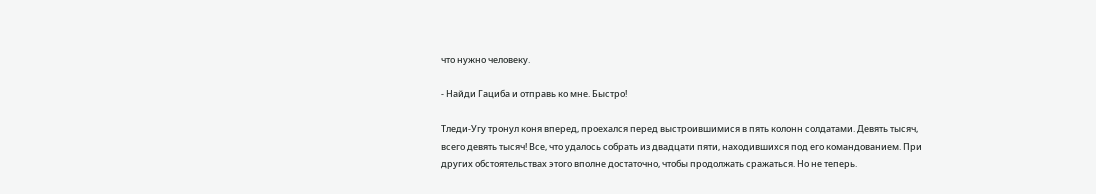что нужно человеку.

- Найди Гациба и отправь ко мне. Быстро!

Тледи-Угу тронул коня вперед, проехался перед выстроившимися в пять колонн солдатами. Девять тысяч, всего девять тысяч! Все, что удалось собрать из двадцати пяти, находившихся под его командованием. При других обстоятельствах этого вполне достаточно, чтобы продолжать сражаться. Но не теперь.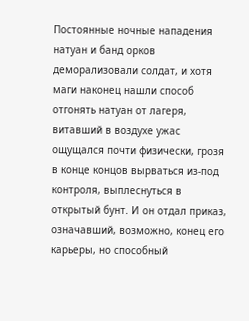Постоянные ночные нападения натуан и банд орков деморализовали солдат, и хотя маги наконец нашли способ отгонять натуан от лагеря, витавший в воздухе ужас ощущался почти физически, грозя в конце концов вырваться из-под контроля, выплеснуться в открытый бунт. И он отдал приказ, означавший, возможно, конец его карьеры, но способный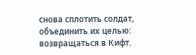снова сплотить солдат, объединить их целью: возвращаться в Кифт.